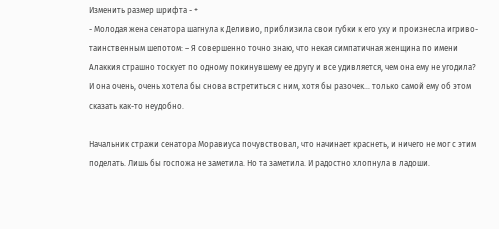Изменить размер шрифта - +
- Молодая жена сенатора шагнула к Деливио, приблизила свои губки к его уху и произнесла игриво-таинственным шепотом: – Я совершенно точно знаю, что некая симпатичная женщина по имени Алаккия страшно тоскует по одному покинувшему ее другу и все удивляется, чем она ему не угодила? И она очень, очень хотела бы снова встретиться с ним, хотя бы разочек… только самой ему об этом сказать как-то неудобно.

Начальник стражи сенатора Моравиуса почувствовал, что начинает краснеть, и ничего не мог с этим поделать. Лишь бы госпожа не заметила. Но та заметила. И радостно хлопнула в ладоши.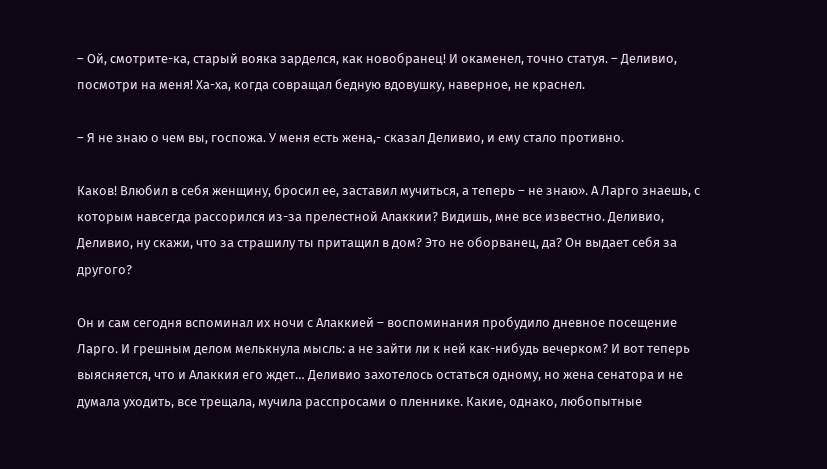– Ой, смотрите-ка, старый вояка зарделся, как новобранец! И окаменел, точно статуя. – Деливио, посмотри на меня! Ха-ха, когда совращал бедную вдовушку, наверное, не краснел.

– Я не знаю о чем вы, госпожа. У меня есть жена,- сказал Деливио, и ему стало противно.

Каков! Влюбил в себя женщину, бросил ее, заставил мучиться, а теперь – не знаю». А Ларго знаешь, с которым навсегда рассорился из-за прелестной Алаккии? Видишь, мне все известно. Деливио, Деливио, ну скажи, что за страшилу ты притащил в дом? Это не оборванец, да? Он выдает себя за другого?

Он и сам сегодня вспоминал их ночи с Алаккией – воспоминания пробудило дневное посещение Ларго. И грешным делом мелькнула мысль: а не зайти ли к ней как-нибудь вечерком? И вот теперь выясняется, что и Алаккия его ждет… Деливио захотелось остаться одному, но жена сенатора и не думала уходить, все трещала, мучила расспросами о пленнике. Какие, однако, любопытные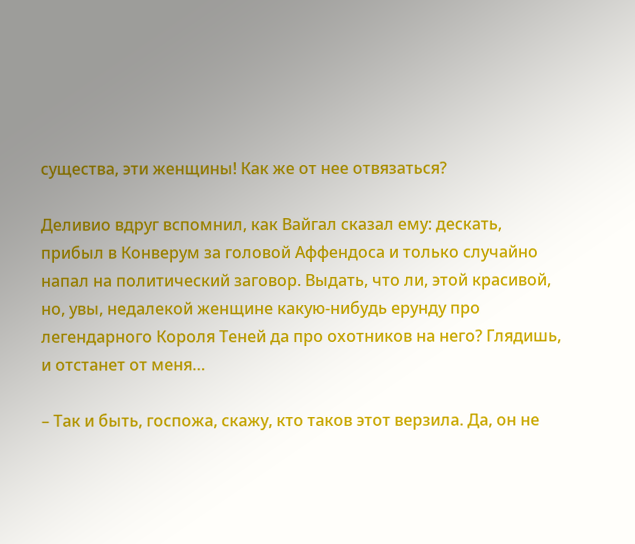существа, эти женщины! Как же от нее отвязаться?

Деливио вдруг вспомнил, как Вайгал сказал ему: дескать, прибыл в Конверум за головой Аффендоса и только случайно напал на политический заговор. Выдать, что ли, этой красивой, но, увы, недалекой женщине какую-нибудь ерунду про легендарного Короля Теней да про охотников на него? Глядишь, и отстанет от меня…

– Так и быть, госпожа, скажу, кто таков этот верзила. Да, он не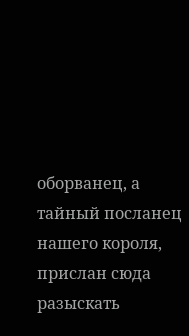оборванец, а тайный посланец нашего короля, прислан сюда разыскать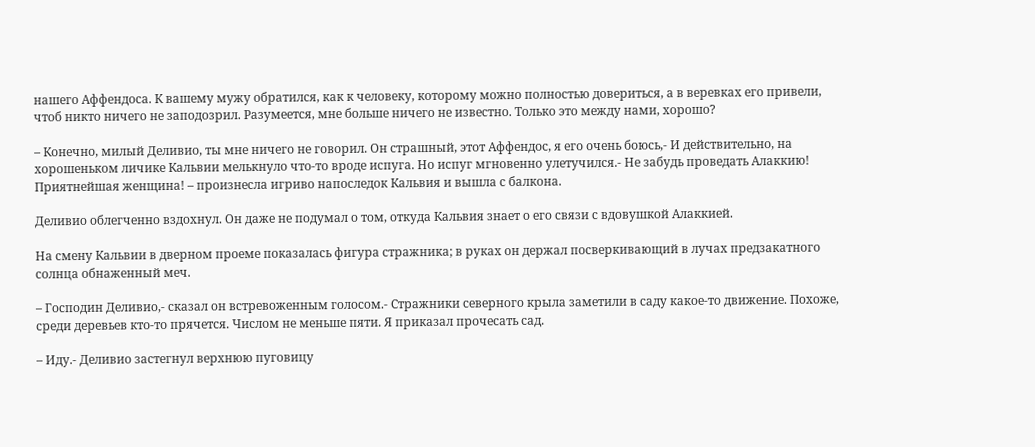нашего Аффендоса. К вашему мужу обратился, как к человеку, которому можно полностью довериться, а в веревках его привели, чтоб никто ничего не заподозрил. Разумеется, мне больше ничего не известно. Только это между нами, хорошо?

– Конечно, милый Деливио, ты мне ничего не говорил. Он страшный, этот Аффендос, я его очень боюсь,- И действительно, на хорошеньком личике Кальвии мелькнуло что-то вроде испуга. Но испуг мгновенно улетучился.- Не забудь проведать Алаккию! Приятнейшая женщина! – произнесла игриво напоследок Кальвия и вышла с балкона.

Деливио облегченно вздохнул. Он даже не подумал о том, откуда Кальвия знает о его связи с вдовушкой Алаккией.

На смену Кальвии в дверном проеме показалась фигура стражника; в руках он держал посверкивающий в лучах предзакатного солнца обнаженный меч.

– Господин Деливио,- сказал он встревоженным голосом.- Стражники северного крыла заметили в саду какое-то движение. Похоже, среди деревьев кто-то прячется. Числом не меньше пяти. Я приказал прочесать сад.

– Иду.- Деливио застегнул верхнюю пуговицу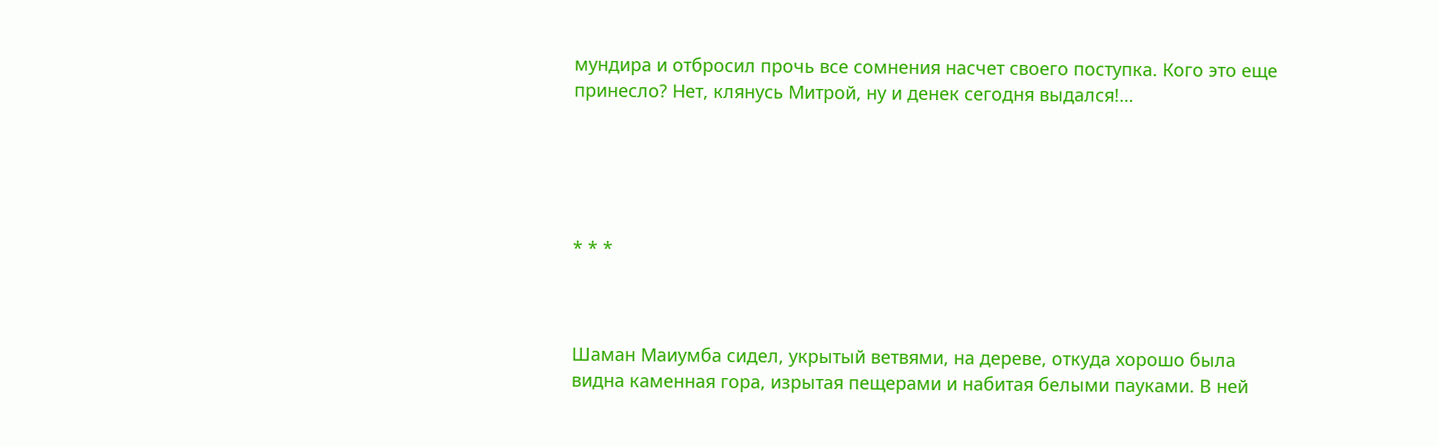мундира и отбросил прочь все сомнения насчет своего поступка. Кого это еще принесло? Нет, клянусь Митрой, ну и денек сегодня выдался!…





* * *



Шаман Маиумба сидел, укрытый ветвями, на дереве, откуда хорошо была видна каменная гора, изрытая пещерами и набитая белыми пауками. В ней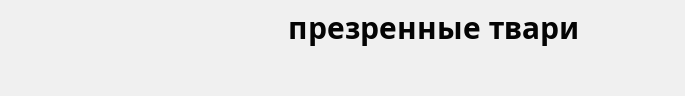презренные твари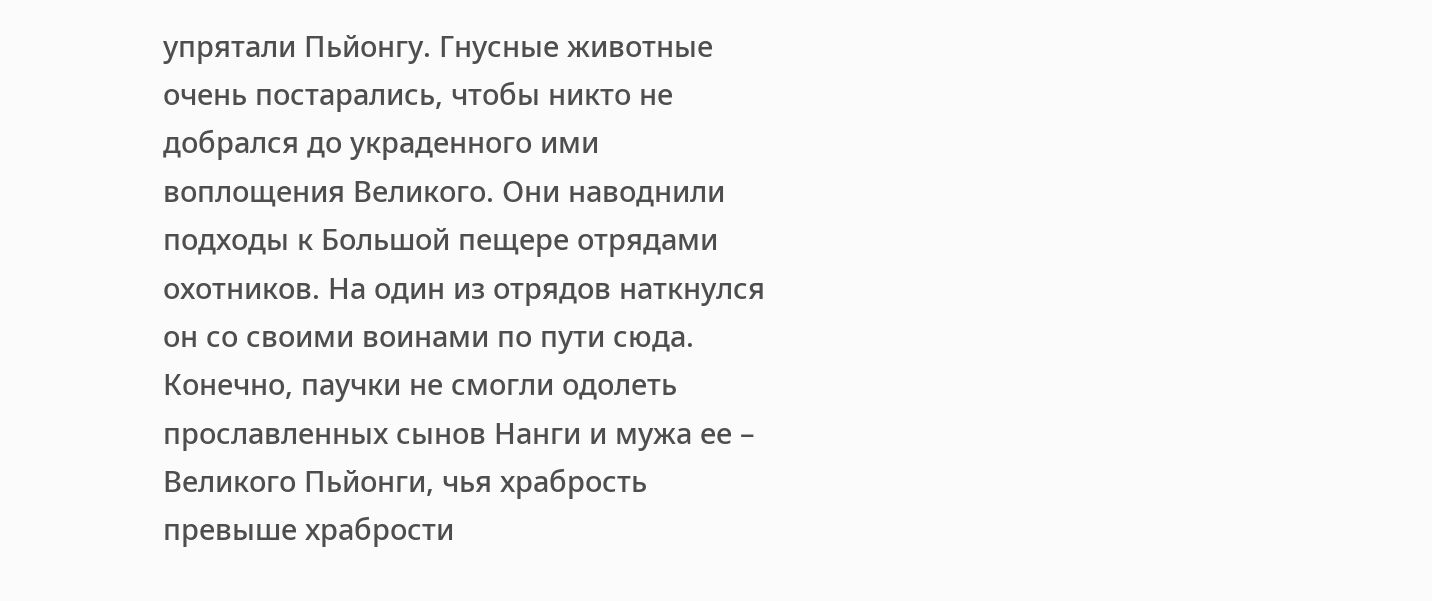упрятали Пьйонгу. Гнусные животные очень постарались, чтобы никто не добрался до украденного ими воплощения Великого. Они наводнили подходы к Большой пещере отрядами охотников. На один из отрядов наткнулся он со своими воинами по пути сюда. Конечно, паучки не смогли одолеть прославленных сынов Нанги и мужа ее – Великого Пьйонги, чья храбрость превыше храбрости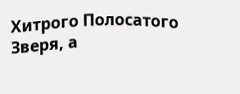Хитрого Полосатого Зверя, а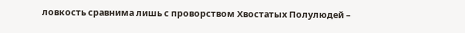ловкость сравнима лишь с проворством Хвостатых Полулюдей –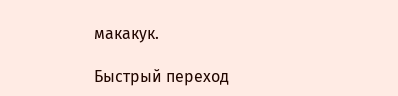макакук.

Быстрый переход